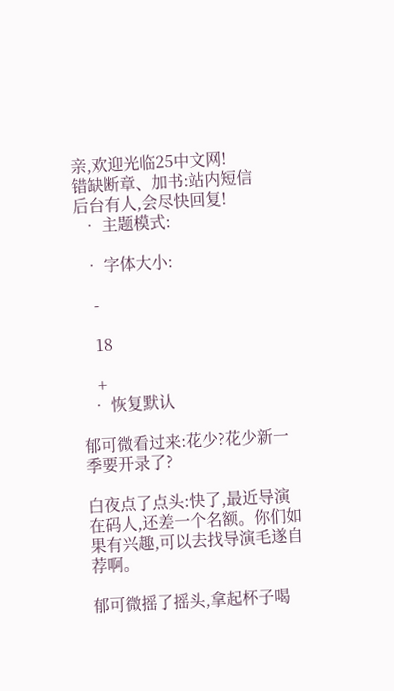亲,欢迎光临25中文网!
错缺断章、加书:站内短信
后台有人,会尽快回复!
  • 主题模式:

  • 字体大小:

    -

    18

    +
  • 恢复默认

郁可微看过来:花少?花少新一季要开录了?

白夜点了点头:快了,最近导演在码人,还差一个名额。你们如果有兴趣,可以去找导演毛遂自荐啊。

郁可微摇了摇头,拿起杯子喝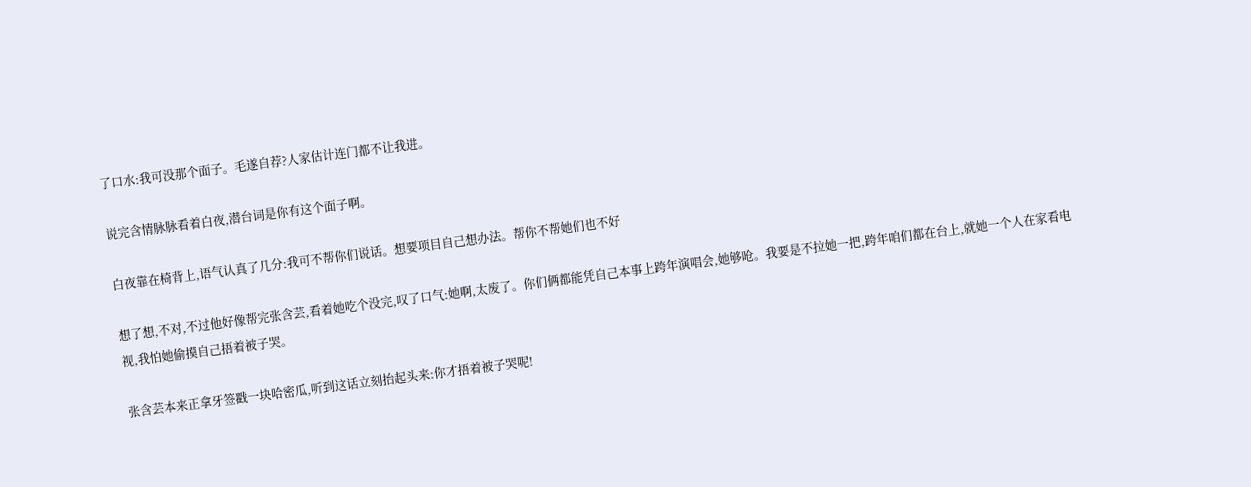了口水:我可没那个面子。毛遂自荐?人家估计连门都不让我进。

说完含情脉脉看着白夜,潜台词是你有这个面子啊。

白夜靠在椅背上,语气认真了几分:我可不帮你们说话。想要项目自己想办法。帮你不帮她们也不好

想了想,不对,不过他好像帮完张含芸,看着她吃个没完,叹了口气:她啊,太废了。你们俩都能凭自己本事上跨年演唱会,她够呛。我要是不拉她一把,跨年咱们都在台上,就她一个人在家看电视,我怕她偷摸自己捂着被子哭。

张含芸本来正拿牙签戳一块哈密瓜,听到这话立刻抬起头来:你才捂着被子哭呢!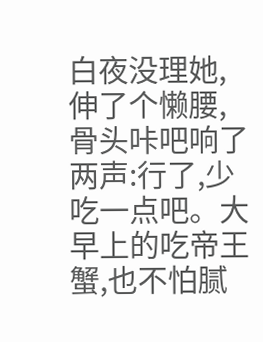白夜没理她,伸了个懒腰,骨头咔吧响了两声:行了,少吃一点吧。大早上的吃帝王蟹,也不怕腻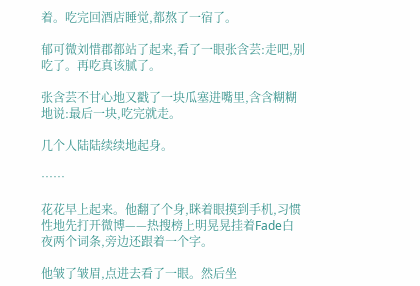着。吃完回酒店睡觉,都熬了一宿了。

郁可微刘惜郡都站了起来,看了一眼张含芸:走吧,别吃了。再吃真该腻了。

张含芸不甘心地又戳了一块瓜塞进嘴里,含含糊糊地说:最后一块,吃完就走。

几个人陆陆续续地起身。

……

花花早上起来。他翻了个身,眯着眼摸到手机,习惯性地先打开微博——热搜榜上明晃晃挂着Fade白夜两个词条,旁边还跟着一个字。

他皱了皱眉,点进去看了一眼。然后坐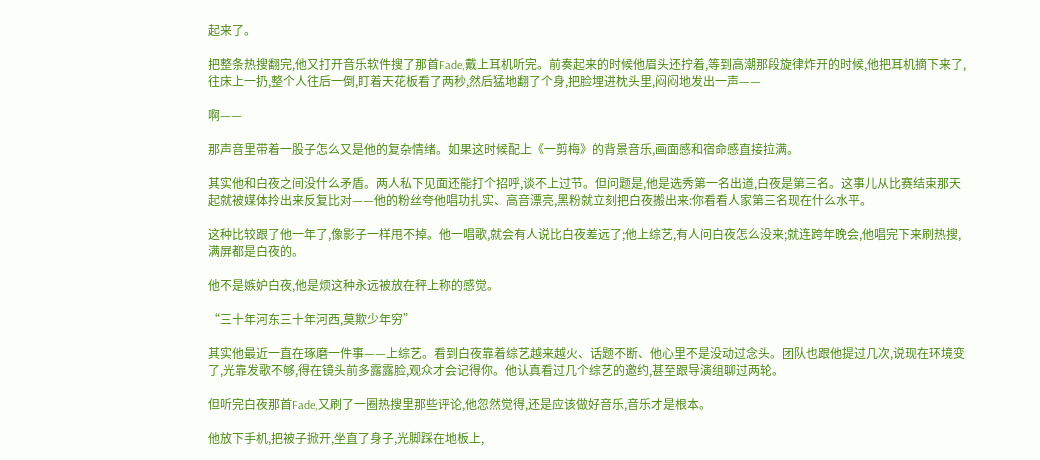起来了。

把整条热搜翻完,他又打开音乐软件搜了那首Fade,戴上耳机听完。前奏起来的时候他眉头还拧着,等到高潮那段旋律炸开的时候,他把耳机摘下来了,往床上一扔,整个人往后一倒,盯着天花板看了两秒,然后猛地翻了个身,把脸埋进枕头里,闷闷地发出一声——

啊——

那声音里带着一股子怎么又是他的复杂情绪。如果这时候配上《一剪梅》的背景音乐,画面感和宿命感直接拉满。

其实他和白夜之间没什么矛盾。两人私下见面还能打个招呼,谈不上过节。但问题是,他是选秀第一名出道,白夜是第三名。这事儿从比赛结束那天起就被媒体拎出来反复比对——他的粉丝夸他唱功扎实、高音漂亮,黑粉就立刻把白夜搬出来:你看看人家第三名现在什么水平。

这种比较跟了他一年了,像影子一样甩不掉。他一唱歌,就会有人说比白夜差远了;他上综艺,有人问白夜怎么没来;就连跨年晚会,他唱完下来刷热搜,满屏都是白夜的。

他不是嫉妒白夜,他是烦这种永远被放在秤上称的感觉。

“三十年河东三十年河西,莫欺少年穷”

其实他最近一直在琢磨一件事——上综艺。看到白夜靠着综艺越来越火、话题不断、他心里不是没动过念头。团队也跟他提过几次,说现在环境变了,光靠发歌不够,得在镜头前多露露脸,观众才会记得你。他认真看过几个综艺的邀约,甚至跟导演组聊过两轮。

但听完白夜那首Fade,又刷了一圈热搜里那些评论,他忽然觉得,还是应该做好音乐,音乐才是根本。

他放下手机,把被子掀开,坐直了身子,光脚踩在地板上,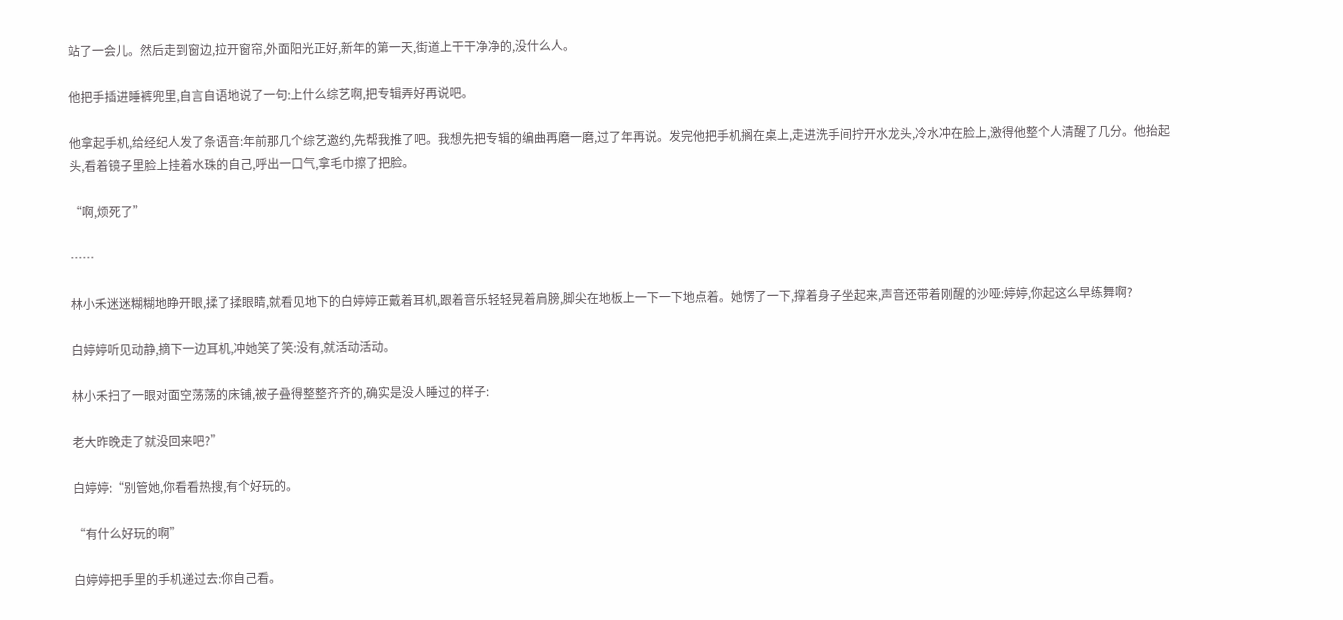站了一会儿。然后走到窗边,拉开窗帘,外面阳光正好,新年的第一天,街道上干干净净的,没什么人。

他把手插进睡裤兜里,自言自语地说了一句:上什么综艺啊,把专辑弄好再说吧。

他拿起手机,给经纪人发了条语音:年前那几个综艺邀约,先帮我推了吧。我想先把专辑的编曲再磨一磨,过了年再说。发完他把手机搁在桌上,走进洗手间拧开水龙头,冷水冲在脸上,激得他整个人清醒了几分。他抬起头,看着镜子里脸上挂着水珠的自己,呼出一口气,拿毛巾擦了把脸。

“啊,烦死了”

……

林小禾迷迷糊糊地睁开眼,揉了揉眼睛,就看见地下的白婷婷正戴着耳机,跟着音乐轻轻晃着肩膀,脚尖在地板上一下一下地点着。她愣了一下,撑着身子坐起来,声音还带着刚醒的沙哑:婷婷,你起这么早练舞啊?

白婷婷听见动静,摘下一边耳机,冲她笑了笑:没有,就活动活动。

林小禾扫了一眼对面空荡荡的床铺,被子叠得整整齐齐的,确实是没人睡过的样子:

老大昨晚走了就没回来吧?”

白婷婷:“别管她,你看看热搜,有个好玩的。

“有什么好玩的啊”

白婷婷把手里的手机递过去:你自己看。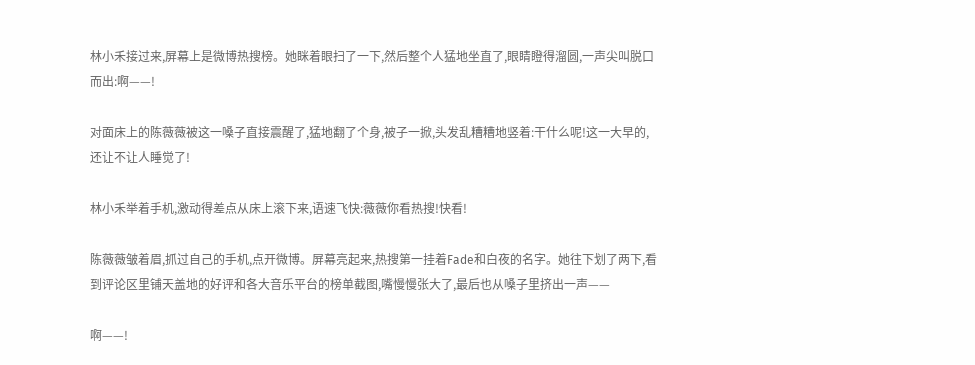林小禾接过来,屏幕上是微博热搜榜。她眯着眼扫了一下,然后整个人猛地坐直了,眼睛瞪得溜圆,一声尖叫脱口而出:啊——!

对面床上的陈薇薇被这一嗓子直接震醒了,猛地翻了个身,被子一掀,头发乱糟糟地竖着:干什么呢!这一大早的,还让不让人睡觉了!

林小禾举着手机,激动得差点从床上滚下来,语速飞快:薇薇你看热搜!快看!

陈薇薇皱着眉,抓过自己的手机,点开微博。屏幕亮起来,热搜第一挂着Fade和白夜的名字。她往下划了两下,看到评论区里铺天盖地的好评和各大音乐平台的榜单截图,嘴慢慢张大了,最后也从嗓子里挤出一声——

啊——!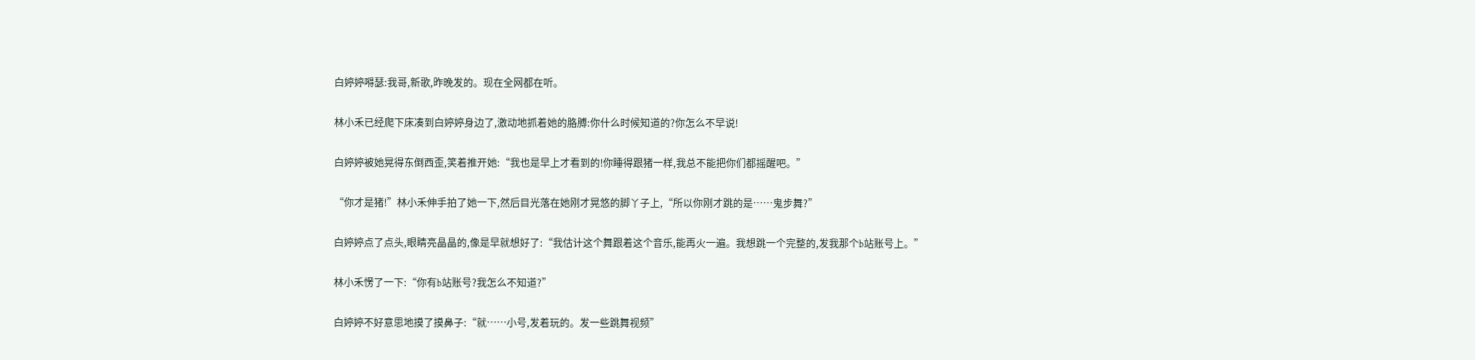白婷婷嘚瑟:我哥,新歌,昨晚发的。现在全网都在听。

林小禾已经爬下床凑到白婷婷身边了,激动地抓着她的胳膊:你什么时候知道的?你怎么不早说!

白婷婷被她晃得东倒西歪,笑着推开她:“我也是早上才看到的!你睡得跟猪一样,我总不能把你们都摇醒吧。”

“你才是猪!”林小禾伸手拍了她一下,然后目光落在她刚才晃悠的脚丫子上,“所以你刚才跳的是……鬼步舞?”

白婷婷点了点头,眼睛亮晶晶的,像是早就想好了:“我估计这个舞跟着这个音乐,能再火一遍。我想跳一个完整的,发我那个b站账号上。”

林小禾愣了一下:“你有b站账号?我怎么不知道?”

白婷婷不好意思地摸了摸鼻子:“就……小号,发着玩的。发一些跳舞视频”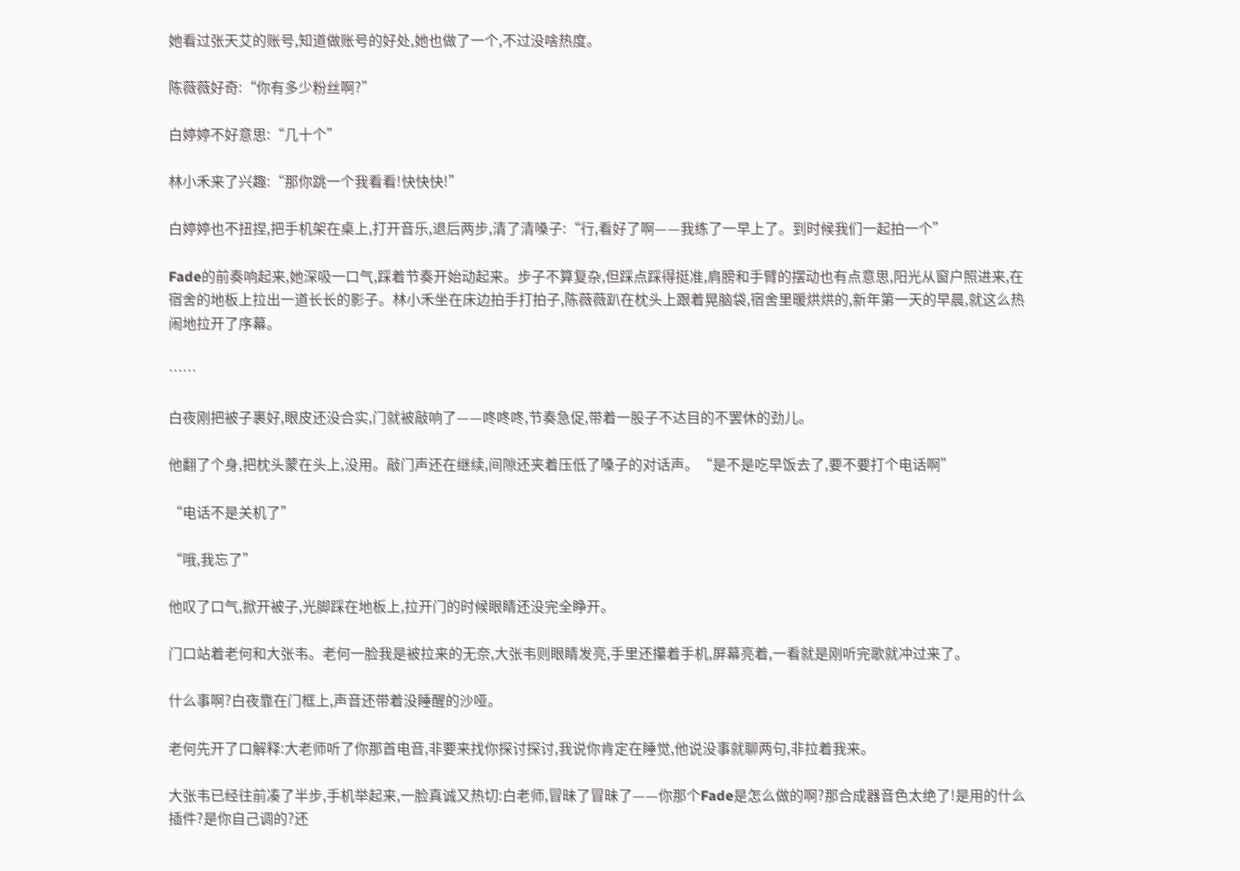她看过张天艾的账号,知道做账号的好处,她也做了一个,不过没啥热度。

陈薇薇好奇:“你有多少粉丝啊?”

白婷婷不好意思:“几十个”

林小禾来了兴趣:“那你跳一个我看看!快快快!”

白婷婷也不扭捏,把手机架在桌上,打开音乐,退后两步,清了清嗓子:“行,看好了啊——我练了一早上了。到时候我们一起拍一个”

Fade的前奏响起来,她深吸一口气,踩着节奏开始动起来。步子不算复杂,但踩点踩得挺准,肩膀和手臂的摆动也有点意思,阳光从窗户照进来,在宿舍的地板上拉出一道长长的影子。林小禾坐在床边拍手打拍子,陈薇薇趴在枕头上跟着晃脑袋,宿舍里暖烘烘的,新年第一天的早晨,就这么热闹地拉开了序幕。

……

白夜刚把被子裹好,眼皮还没合实,门就被敲响了——咚咚咚,节奏急促,带着一股子不达目的不罢休的劲儿。

他翻了个身,把枕头蒙在头上,没用。敲门声还在继续,间隙还夹着压低了嗓子的对话声。“是不是吃早饭去了,要不要打个电话啊”

“电话不是关机了”

“哦,我忘了”

他叹了口气,掀开被子,光脚踩在地板上,拉开门的时候眼睛还没完全睁开。

门口站着老何和大张韦。老何一脸我是被拉来的无奈,大张韦则眼睛发亮,手里还攥着手机,屏幕亮着,一看就是刚听完歌就冲过来了。

什么事啊?白夜靠在门框上,声音还带着没睡醒的沙哑。

老何先开了口解释:大老师听了你那首电音,非要来找你探讨探讨,我说你肯定在睡觉,他说没事就聊两句,非拉着我来。

大张韦已经往前凑了半步,手机举起来,一脸真诚又热切:白老师,冒昧了冒昧了——你那个Fade是怎么做的啊?那合成器音色太绝了!是用的什么插件?是你自己调的?还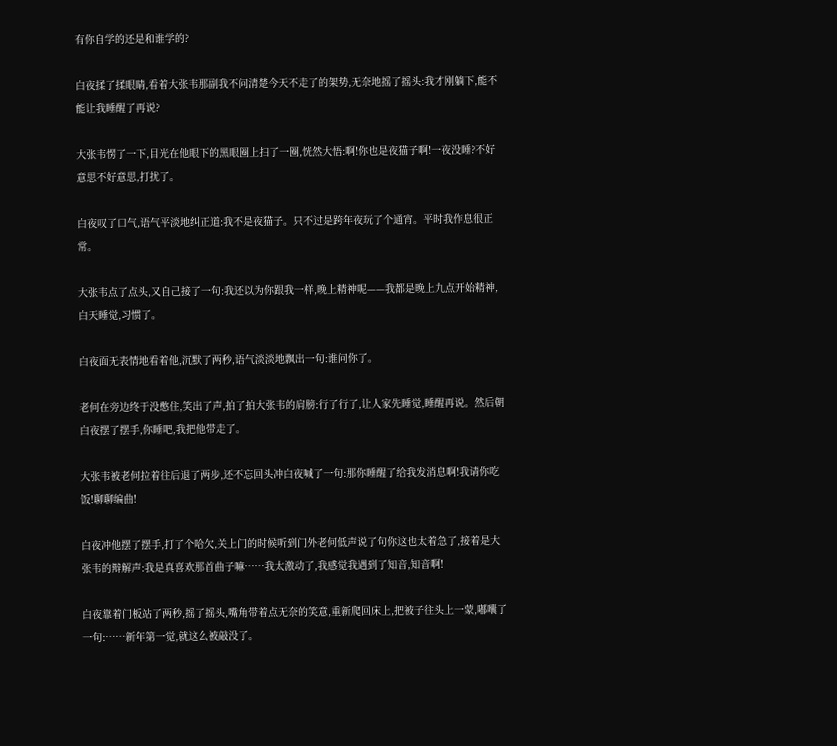有你自学的还是和谁学的?

白夜揉了揉眼睛,看着大张韦那副我不问清楚今天不走了的架势,无奈地摇了摇头:我才刚躺下,能不能让我睡醒了再说?

大张韦愣了一下,目光在他眼下的黑眼圈上扫了一圈,恍然大悟:啊!你也是夜猫子啊!一夜没睡?不好意思不好意思,打扰了。

白夜叹了口气,语气平淡地纠正道:我不是夜猫子。只不过是跨年夜玩了个通宵。平时我作息很正常。

大张韦点了点头,又自己接了一句:我还以为你跟我一样,晚上精神呢——我都是晚上九点开始精神,白天睡觉,习惯了。

白夜面无表情地看着他,沉默了两秒,语气淡淡地飘出一句:谁问你了。

老何在旁边终于没憋住,笑出了声,拍了拍大张韦的肩膀:行了行了,让人家先睡觉,睡醒再说。然后朝白夜摆了摆手,你睡吧,我把他带走了。

大张韦被老何拉着往后退了两步,还不忘回头冲白夜喊了一句:那你睡醒了给我发消息啊!我请你吃饭!聊聊编曲!

白夜冲他摆了摆手,打了个哈欠,关上门的时候听到门外老何低声说了句你这也太着急了,接着是大张韦的辩解声:我是真喜欢那首曲子嘛……我太激动了,我感觉我遇到了知音,知音啊!

白夜靠着门板站了两秒,摇了摇头,嘴角带着点无奈的笑意,重新爬回床上,把被子往头上一蒙,嘟囔了一句:……新年第一觉,就这么被敲没了。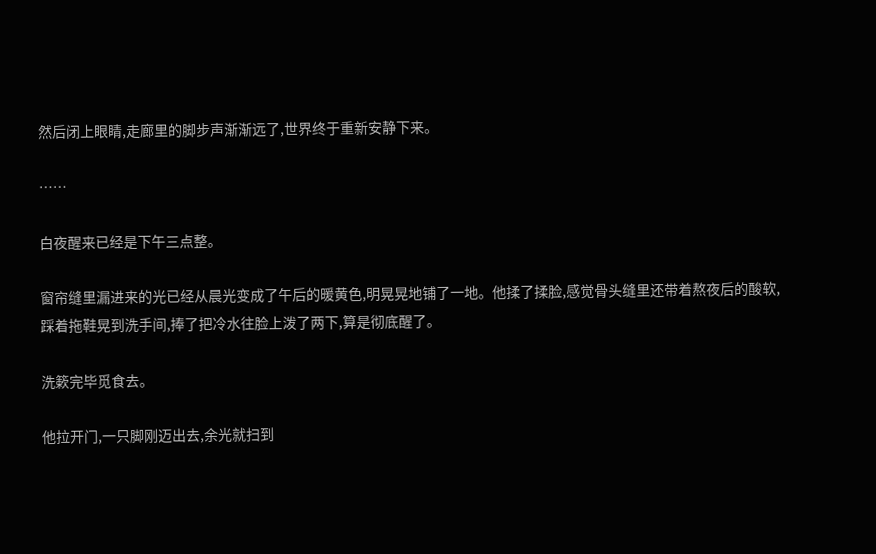然后闭上眼睛,走廊里的脚步声渐渐远了,世界终于重新安静下来。

……

白夜醒来已经是下午三点整。

窗帘缝里漏进来的光已经从晨光变成了午后的暖黄色,明晃晃地铺了一地。他揉了揉脸,感觉骨头缝里还带着熬夜后的酸软,踩着拖鞋晃到洗手间,捧了把冷水往脸上泼了两下,算是彻底醒了。

洗簌完毕觅食去。

他拉开门,一只脚刚迈出去,余光就扫到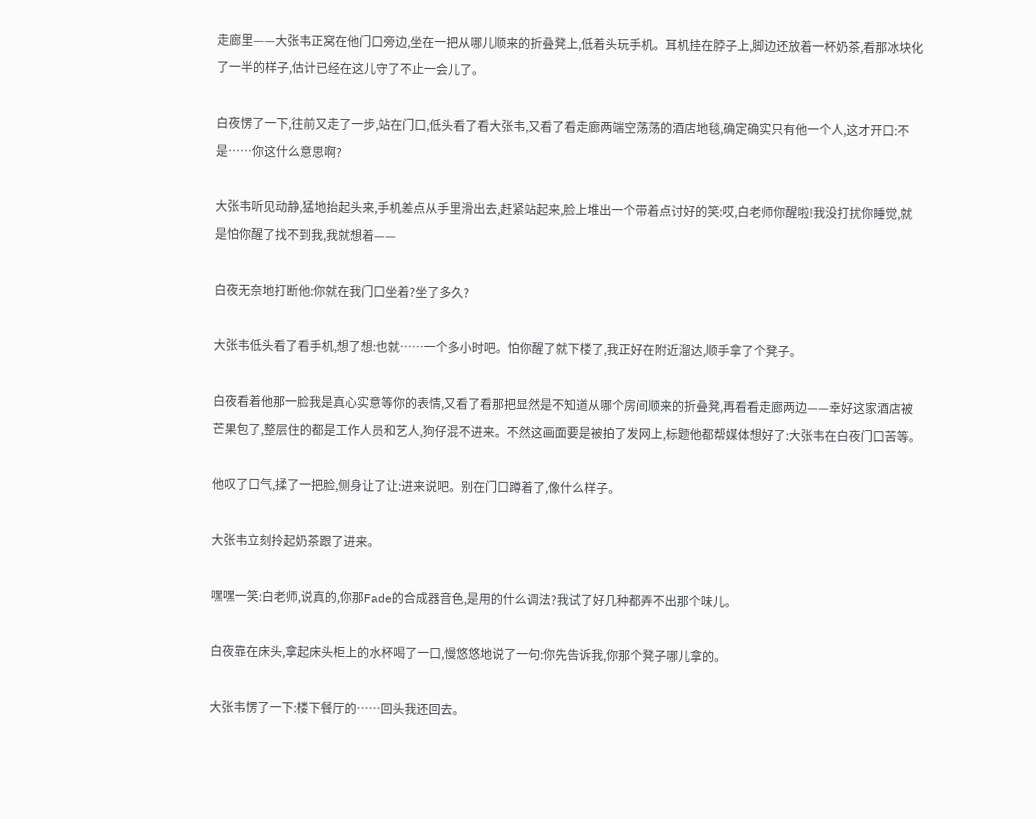走廊里——大张韦正窝在他门口旁边,坐在一把从哪儿顺来的折叠凳上,低着头玩手机。耳机挂在脖子上,脚边还放着一杯奶茶,看那冰块化了一半的样子,估计已经在这儿守了不止一会儿了。

白夜愣了一下,往前又走了一步,站在门口,低头看了看大张韦,又看了看走廊两端空荡荡的酒店地毯,确定确实只有他一个人,这才开口:不是……你这什么意思啊?

大张韦听见动静,猛地抬起头来,手机差点从手里滑出去,赶紧站起来,脸上堆出一个带着点讨好的笑:哎,白老师你醒啦!我没打扰你睡觉,就是怕你醒了找不到我,我就想着——

白夜无奈地打断他:你就在我门口坐着?坐了多久?

大张韦低头看了看手机,想了想:也就……一个多小时吧。怕你醒了就下楼了,我正好在附近溜达,顺手拿了个凳子。

白夜看着他那一脸我是真心实意等你的表情,又看了看那把显然是不知道从哪个房间顺来的折叠凳,再看看走廊两边——幸好这家酒店被芒果包了,整层住的都是工作人员和艺人,狗仔混不进来。不然这画面要是被拍了发网上,标题他都帮媒体想好了:大张韦在白夜门口苦等。

他叹了口气,揉了一把脸,侧身让了让:进来说吧。别在门口蹲着了,像什么样子。

大张韦立刻拎起奶茶跟了进来。

嘿嘿一笑:白老师,说真的,你那Fade的合成器音色,是用的什么调法?我试了好几种都弄不出那个味儿。

白夜靠在床头,拿起床头柜上的水杯喝了一口,慢悠悠地说了一句:你先告诉我,你那个凳子哪儿拿的。

大张韦愣了一下:楼下餐厅的……回头我还回去。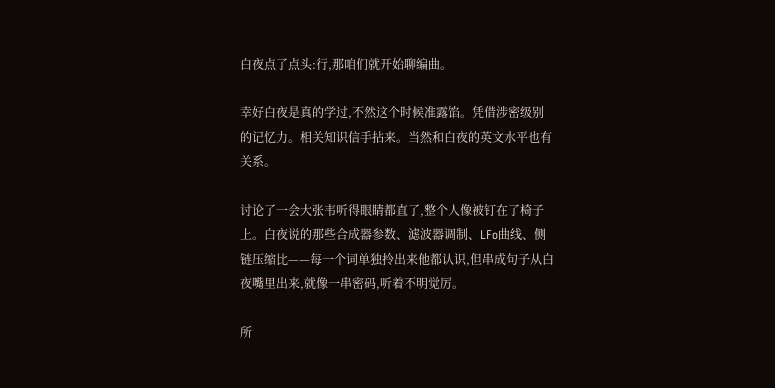白夜点了点头:行,那咱们就开始聊编曲。

幸好白夜是真的学过,不然这个时候准露馅。凭借涉密级别的记忆力。相关知识信手拈来。当然和白夜的英文水平也有关系。

讨论了一会大张韦听得眼睛都直了,整个人像被钉在了椅子上。白夜说的那些合成器参数、滤波器调制、LFo曲线、侧链压缩比——每一个词单独拎出来他都认识,但串成句子从白夜嘴里出来,就像一串密码,听着不明觉厉。

所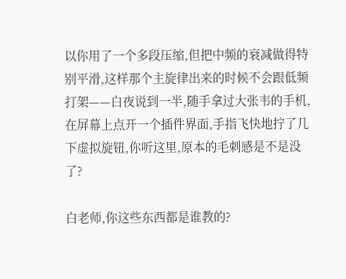以你用了一个多段压缩,但把中频的衰减做得特别平滑,这样那个主旋律出来的时候不会跟低频打架——白夜说到一半,随手拿过大张韦的手机,在屏幕上点开一个插件界面,手指飞快地拧了几下虚拟旋钮,你听这里,原本的毛刺感是不是没了?

白老师,你这些东西都是谁教的?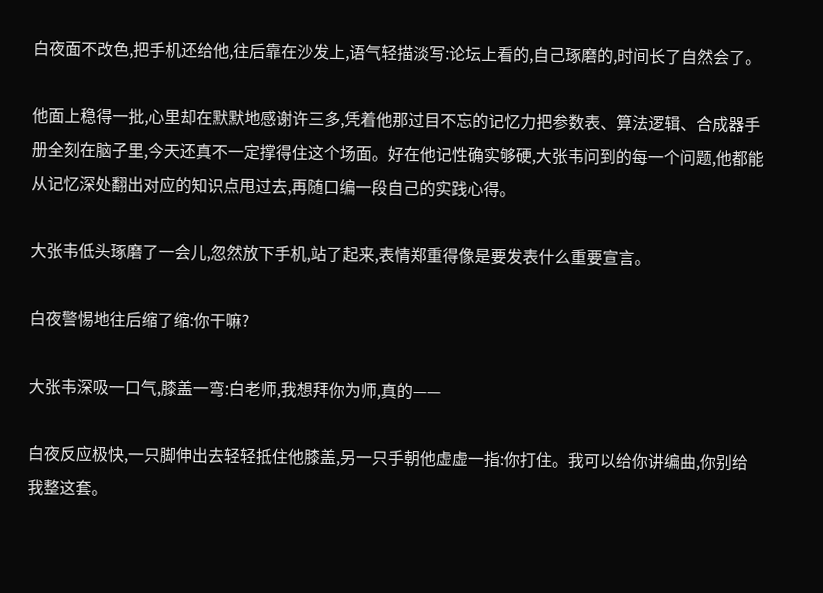白夜面不改色,把手机还给他,往后靠在沙发上,语气轻描淡写:论坛上看的,自己琢磨的,时间长了自然会了。

他面上稳得一批,心里却在默默地感谢许三多,凭着他那过目不忘的记忆力把参数表、算法逻辑、合成器手册全刻在脑子里,今天还真不一定撑得住这个场面。好在他记性确实够硬,大张韦问到的每一个问题,他都能从记忆深处翻出对应的知识点甩过去,再随口编一段自己的实践心得。

大张韦低头琢磨了一会儿,忽然放下手机,站了起来,表情郑重得像是要发表什么重要宣言。

白夜警惕地往后缩了缩:你干嘛?

大张韦深吸一口气,膝盖一弯:白老师,我想拜你为师,真的——

白夜反应极快,一只脚伸出去轻轻抵住他膝盖,另一只手朝他虚虚一指:你打住。我可以给你讲编曲,你别给我整这套。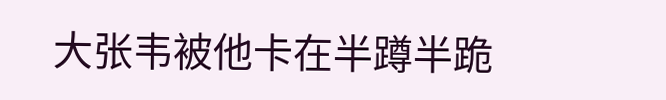大张韦被他卡在半蹲半跪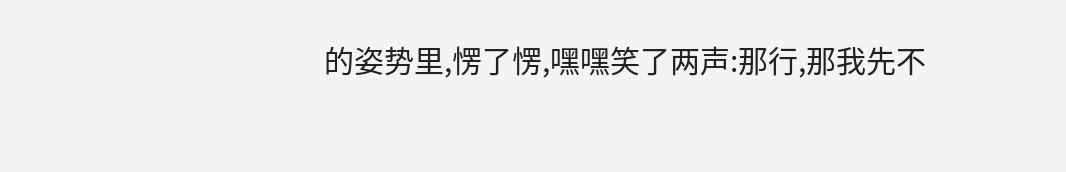的姿势里,愣了愣,嘿嘿笑了两声:那行,那我先不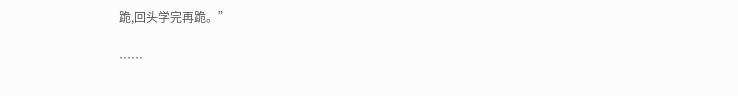跪,回头学完再跪。”

……